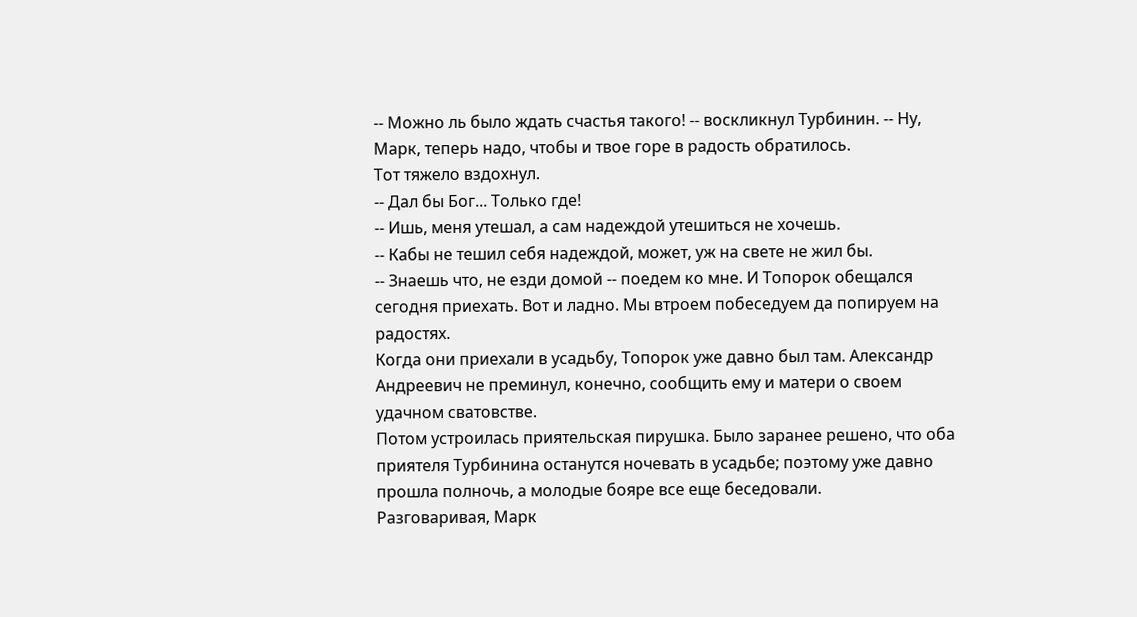-- Можно ль было ждать счастья такого! -- воскликнул Турбинин. -- Ну, Марк, теперь надо, чтобы и твое горе в радость обратилось.
Тот тяжело вздохнул.
-- Дал бы Бог... Только где!
-- Ишь, меня утешал, а сам надеждой утешиться не хочешь.
-- Кабы не тешил себя надеждой, может, уж на свете не жил бы.
-- Знаешь что, не езди домой -- поедем ко мне. И Топорок обещался сегодня приехать. Вот и ладно. Мы втроем побеседуем да попируем на радостях.
Когда они приехали в усадьбу, Топорок уже давно был там. Александр Андреевич не преминул, конечно, сообщить ему и матери о своем удачном сватовстве.
Потом устроилась приятельская пирушка. Было заранее решено, что оба приятеля Турбинина останутся ночевать в усадьбе; поэтому уже давно прошла полночь, а молодые бояре все еще беседовали.
Разговаривая, Марк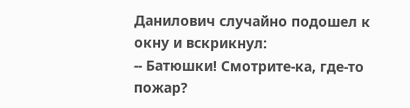Данилович случайно подошел к окну и вскрикнул:
-- Батюшки! Смотрите-ка, где-то пожар?